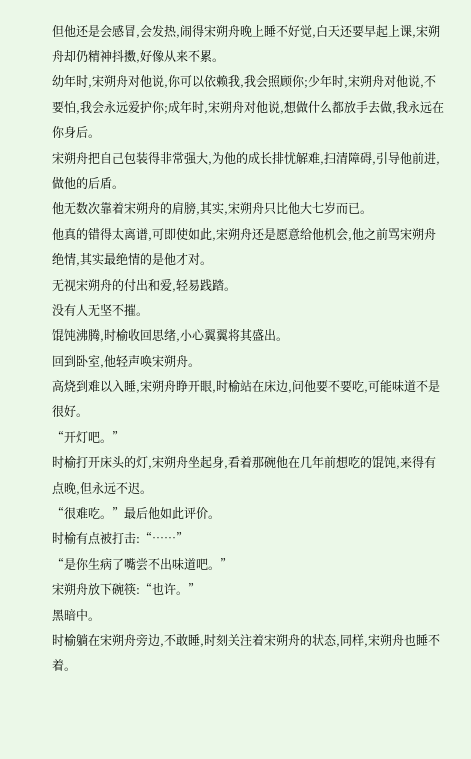但他还是会感冒,会发热,闹得宋朔舟晚上睡不好觉,白天还要早起上课,宋朔舟却仍精神抖擞,好像从来不累。
幼年时,宋朔舟对他说,你可以依赖我,我会照顾你;少年时,宋朔舟对他说,不要怕,我会永远爱护你;成年时,宋朔舟对他说,想做什么都放手去做,我永远在你身后。
宋朔舟把自己包装得非常强大,为他的成长排忧解难,扫清障碍,引导他前进,做他的后盾。
他无数次靠着宋朔舟的肩膀,其实,宋朔舟只比他大七岁而已。
他真的错得太离谱,可即使如此,宋朔舟还是愿意给他机会,他之前骂宋朔舟绝情,其实最绝情的是他才对。
无视宋朔舟的付出和爱,轻易践踏。
没有人无坚不摧。
馄饨沸腾,时榆收回思绪,小心翼翼将其盛出。
回到卧室,他轻声唤宋朔舟。
高烧到难以入睡,宋朔舟睁开眼,时榆站在床边,问他要不要吃,可能味道不是很好。
“开灯吧。”
时榆打开床头的灯,宋朔舟坐起身,看着那碗他在几年前想吃的馄饨,来得有点晚,但永远不迟。
“很难吃。”最后他如此评价。
时榆有点被打击:“……”
“是你生病了嘴尝不出味道吧。”
宋朔舟放下碗筷:“也许。”
黑暗中。
时榆躺在宋朔舟旁边,不敢睡,时刻关注着宋朔舟的状态,同样,宋朔舟也睡不着。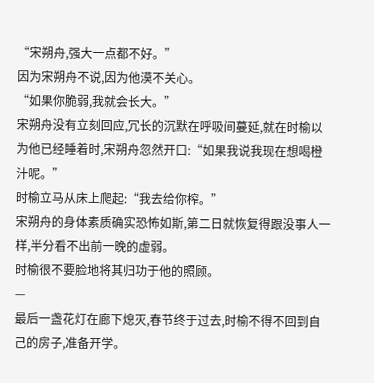“宋朔舟,强大一点都不好。”
因为宋朔舟不说,因为他漠不关心。
“如果你脆弱,我就会长大。”
宋朔舟没有立刻回应,冗长的沉默在呼吸间蔓延,就在时榆以为他已经睡着时,宋朔舟忽然开口:“如果我说我现在想喝橙汁呢。”
时榆立马从床上爬起:“我去给你榨。”
宋朔舟的身体素质确实恐怖如斯,第二日就恢复得跟没事人一样,半分看不出前一晚的虚弱。
时榆很不要脸地将其归功于他的照顾。
—
最后一盏花灯在廊下熄灭,春节终于过去,时榆不得不回到自己的房子,准备开学。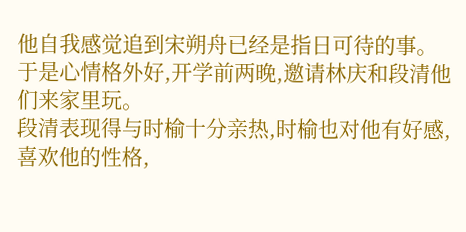他自我感觉追到宋朔舟已经是指日可待的事。
于是心情格外好,开学前两晚,邀请林庆和段清他们来家里玩。
段清表现得与时榆十分亲热,时榆也对他有好感,喜欢他的性格,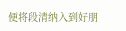便将段清纳入到好朋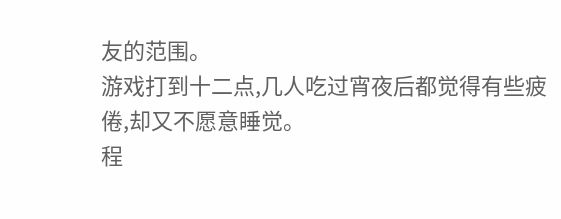友的范围。
游戏打到十二点,几人吃过宵夜后都觉得有些疲倦,却又不愿意睡觉。
程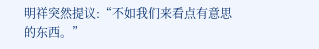明祥突然提议:“不如我们来看点有意思的东西。”